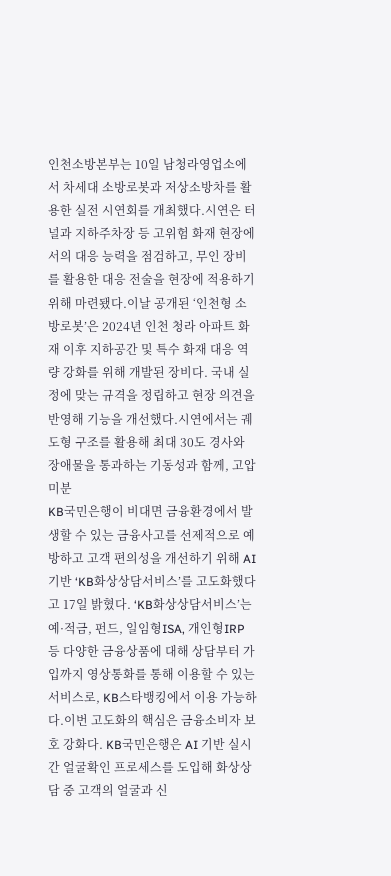인천소방본부는 10일 남청라영업소에서 차세대 소방로봇과 저상소방차를 활용한 실전 시연회를 개최했다.시연은 터널과 지하주차장 등 고위험 화재 현장에서의 대응 능력을 점검하고, 무인 장비를 활용한 대응 전술을 현장에 적용하기 위해 마련됐다.이날 공개된 ‘인천형 소방로봇’은 2024년 인천 청라 아파트 화재 이후 지하공간 및 특수 화재 대응 역량 강화를 위해 개발된 장비다. 국내 실정에 맞는 규격을 정립하고 현장 의견을 반영해 기능을 개선했다.시연에서는 궤도형 구조를 활용해 최대 30도 경사와 장애물을 통과하는 기동성과 함께, 고압 미분
KB국민은행이 비대면 금융환경에서 발생할 수 있는 금융사고를 선제적으로 예방하고 고객 편의성을 개선하기 위해 AI 기반 ‘KB화상상담서비스’를 고도화했다고 17일 밝혔다. ‘KB화상상담서비스’는 예·적금, 펀드, 일임형ISA, 개인형IRP 등 다양한 금융상품에 대해 상담부터 가입까지 영상통화를 통해 이용할 수 있는 서비스로, KB스타뱅킹에서 이용 가능하다.이번 고도화의 핵심은 금융소비자 보호 강화다. KB국민은행은 AI 기반 실시간 얼굴확인 프로세스를 도입해 화상상담 중 고객의 얼굴과 신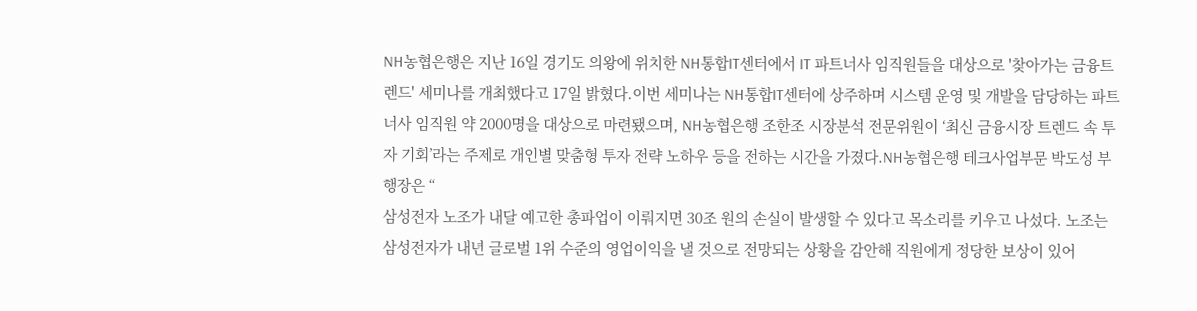NH농협은행은 지난 16일 경기도 의왕에 위치한 NH통합IT센터에서 IT 파트너사 임직원들을 대상으로 '찾아가는 금융트렌드' 세미나를 개최했다고 17일 밝혔다.이번 세미나는 NH통합IT센터에 상주하며 시스템 운영 및 개발을 담당하는 파트너사 임직원 약 2000명을 대상으로 마련됐으며, NH농협은행 조한조 시장분석 전문위원이 ‘최신 금융시장 트렌드 속 투자 기회’라는 주제로 개인별 맞춤형 투자 전략 노하우 등을 전하는 시간을 가졌다.NH농협은행 테크사업부문 박도성 부행장은 “
삼성전자 노조가 내달 예고한 총파업이 이뤄지면 30조 원의 손실이 발생할 수 있다고 목소리를 키우고 나섰다. 노조는 삼성전자가 내년 글로벌 1위 수준의 영업이익을 낼 것으로 전망되는 상황을 감안해 직원에게 정당한 보상이 있어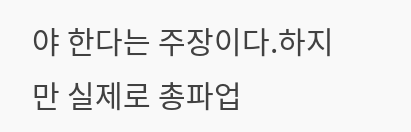야 한다는 주장이다.하지만 실제로 총파업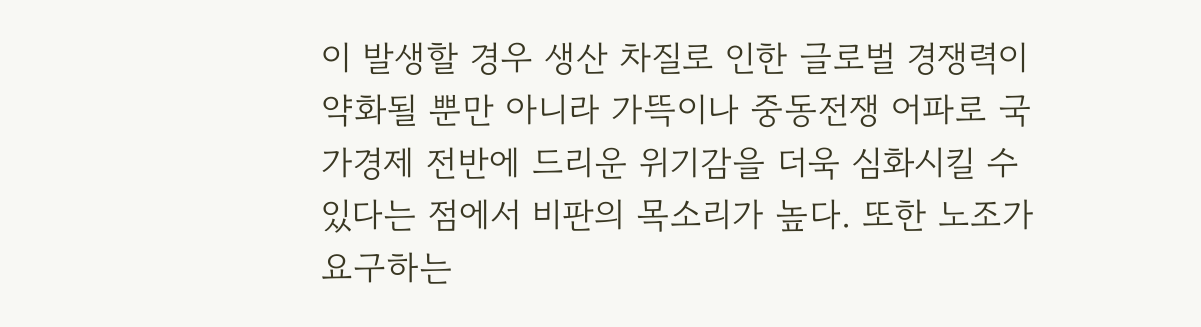이 발생할 경우 생산 차질로 인한 글로벌 경쟁력이 약화될 뿐만 아니라 가뜩이나 중동전쟁 어파로 국가경제 전반에 드리운 위기감을 더욱 심화시킬 수 있다는 점에서 비판의 목소리가 높다. 또한 노조가 요구하는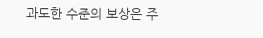과도한 수준의 보상은 주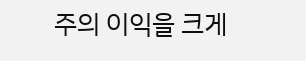주의 이익을 크게